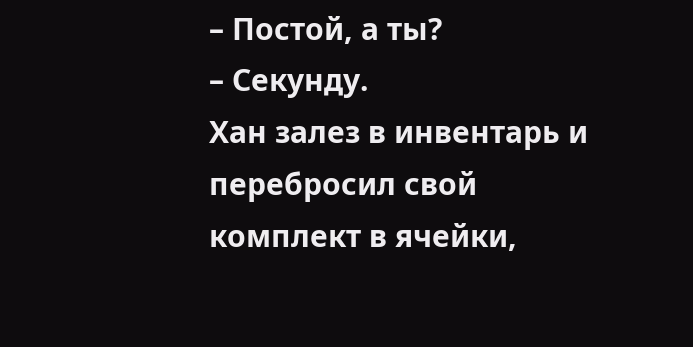– Постой, а ты?
– Секунду.
Хан залез в инвентарь и перебросил свой комплект в ячейки,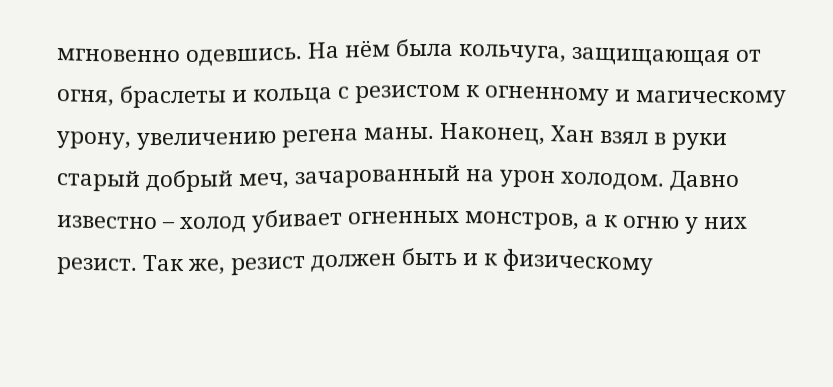мгновенно одевшись. На нём была кольчуга, защищающая от огня, браслеты и кольца с резистом к огненному и магическому урону, увеличению регена маны. Наконец, Хан взял в руки старый добрый меч, зачарованный на урон холодом. Давно известно – холод убивает огненных монстров, а к огню у них резист. Так же, резист должен быть и к физическому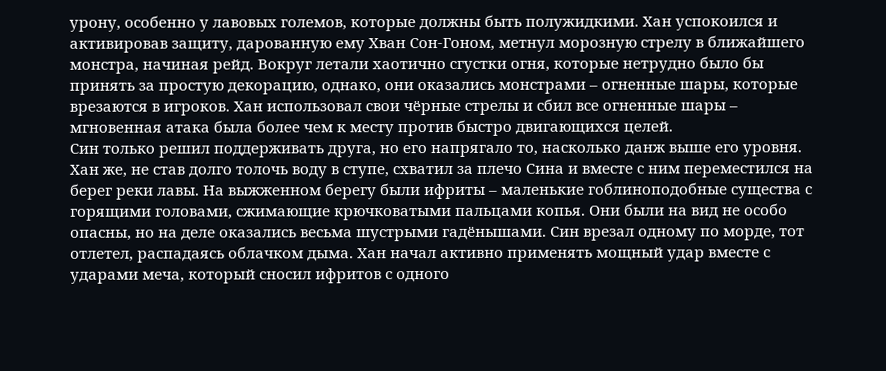урону, особенно у лавовых големов, которые должны быть полужидкими. Хан успокоился и активировав защиту, дарованную ему Хван Сон-Гоном, метнул морозную стрелу в ближайшего монстра, начиная рейд. Вокруг летали хаотично сгустки огня, которые нетрудно было бы принять за простую декорацию, однако, они оказались монстрами – огненные шары, которые врезаются в игроков. Хан использовал свои чёрные стрелы и сбил все огненные шары – мгновенная атака была более чем к месту против быстро двигающихся целей.
Син только решил поддерживать друга, но его напрягало то, насколько данж выше его уровня. Хан же, не став долго толочь воду в ступе, схватил за плечо Сина и вместе с ним переместился на берег реки лавы. На выжженном берегу были ифриты – маленькие гоблиноподобные существа с горящими головами, сжимающие крючковатыми пальцами копья. Они были на вид не особо опасны, но на деле оказались весьма шустрыми гадёнышами. Син врезал одному по морде, тот отлетел, распадаясь облачком дыма. Хан начал активно применять мощный удар вместе с ударами меча, который сносил ифритов с одного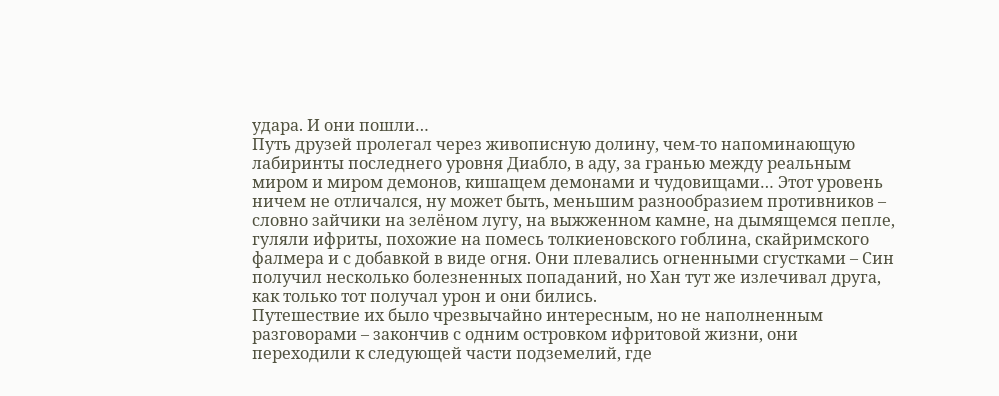удара. И они пошли…
Путь друзей пролегал через живописную долину, чем-то напоминающую лабиринты последнего уровня Диабло, в аду, за гранью между реальным миром и миром демонов, кишащем демонами и чудовищами… Этот уровень ничем не отличался, ну может быть, меньшим разнообразием противников – словно зайчики на зелёном лугу, на выжженном камне, на дымящемся пепле, гуляли ифриты, похожие на помесь толкиеновского гоблина, скайримского фалмера и с добавкой в виде огня. Они плевались огненными сгустками – Син получил несколько болезненных попаданий, но Хан тут же излечивал друга, как только тот получал урон и они бились.
Путешествие их было чрезвычайно интересным, но не наполненным разговорами – закончив с одним островком ифритовой жизни, они переходили к следующей части подземелий, где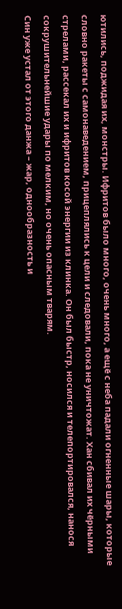ютились, поджидая их, монстры. Ифритов было много, очень много, а ещё с неба падали огненные шары, которые словно ракеты с самонаведением, прицеплялись к цели и следовали, пока не уничтожат. Хан сбивал их чёрными стрелами, рассекал их и ифритов косой энергии из клинка. Он был быстр, носился и телепортировался, нанося сокрушительнейшие удары по мелким, но очень опасным тварям.
Син уже устал от этого данжа – жар, однообразность и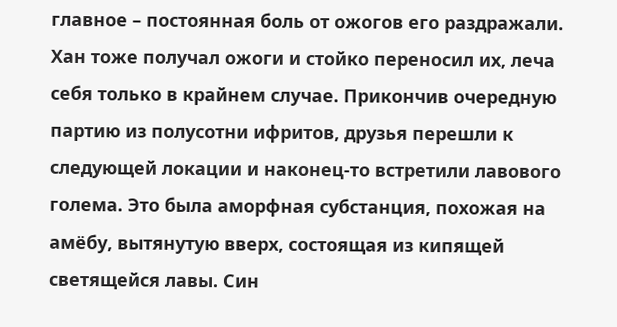главное – постоянная боль от ожогов его раздражали. Хан тоже получал ожоги и стойко переносил их, леча себя только в крайнем случае. Прикончив очередную партию из полусотни ифритов, друзья перешли к следующей локации и наконец-то встретили лавового голема. Это была аморфная субстанция, похожая на амёбу, вытянутую вверх, состоящая из кипящей светящейся лавы. Син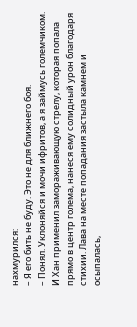нахмурился:
– Я его бить не буду. Это не для ближнего боя.
– Понял. Уклоняйся и мочи ифритов, а я займусь големчиком.
И Хан применил замораживающую стрелу, которая попала прямо в центр голема, нанеся ему солидный урон благодаря стихии. Лава на месте попадания застыла камнем и осыпалась,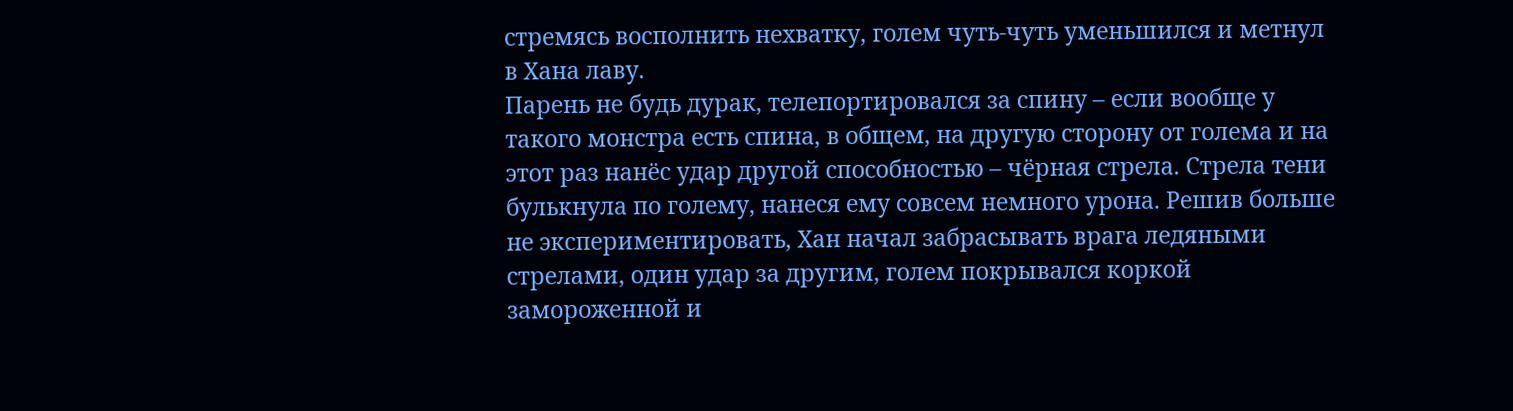стремясь восполнить нехватку, голем чуть-чуть уменьшился и метнул в Хана лаву.
Парень не будь дурак, телепортировался за спину – если вообще у такого монстра есть спина, в общем, на другую сторону от голема и на этот раз нанёс удар другой способностью – чёрная стрела. Стрела тени булькнула по голему, нанеся ему совсем немного урона. Решив больше не экспериментировать, Хан начал забрасывать врага ледяными стрелами, один удар за другим, голем покрывался коркой замороженной и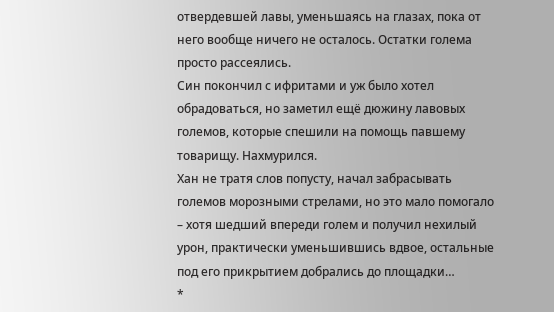отвердевшей лавы, уменьшаясь на глазах, пока от него вообще ничего не осталось. Остатки голема просто рассеялись.
Син покончил с ифритами и уж было хотел обрадоваться, но заметил ещё дюжину лавовых големов, которые спешили на помощь павшему товарищу. Нахмурился.
Хан не тратя слов попусту, начал забрасывать големов морозными стрелами, но это мало помогало – хотя шедший впереди голем и получил нехилый урон, практически уменьшившись вдвое, остальные под его прикрытием добрались до площадки…
*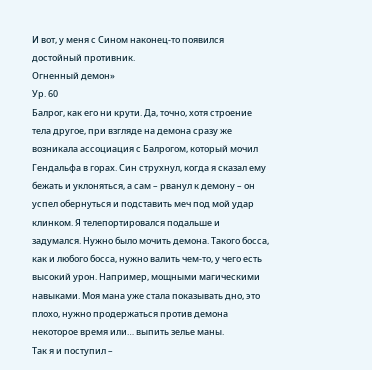И вот, у меня с Сином наконец-то появился достойный противник.
Огненный демон»
Ур. 60
Балрог, как его ни крути. Да, точно, хотя строение тела другое, при взгляде на демона сразу же возникала ассоциация с Балрогом, который мочил Гендальфа в горах. Син струхнул, когда я сказал ему бежать и уклоняться, а сам – рванул к демону – он успел обернуться и подставить меч под мой удар клинком. Я телепортировался подальше и задумался. Нужно было мочить демона. Такого босса, как и любого босса, нужно валить чем-то, у чего есть высокий урон. Например, мощными магическими навыками. Моя мана уже стала показывать дно, это плохо, нужно продержаться против демона некоторое время или… выпить зелье маны.
Так я и поступил –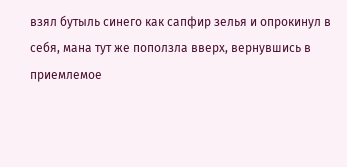взял бутыль синего как сапфир зелья и опрокинул в себя, мана тут же поползла вверх, вернувшись в приемлемое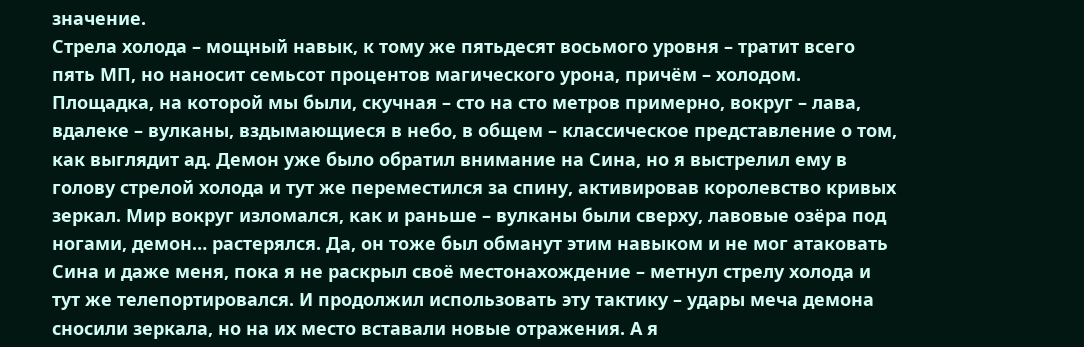значение.
Стрела холода – мощный навык, к тому же пятьдесят восьмого уровня – тратит всего пять МП, но наносит семьсот процентов магического урона, причём – холодом. Площадка, на которой мы были, скучная – сто на сто метров примерно, вокруг – лава, вдалеке – вулканы, вздымающиеся в небо, в общем – классическое представление о том, как выглядит ад. Демон уже было обратил внимание на Сина, но я выстрелил ему в голову стрелой холода и тут же переместился за спину, активировав королевство кривых зеркал. Мир вокруг изломался, как и раньше – вулканы были сверху, лавовые озёра под ногами, демон… растерялся. Да, он тоже был обманут этим навыком и не мог атаковать Сина и даже меня, пока я не раскрыл своё местонахождение – метнул стрелу холода и тут же телепортировался. И продолжил использовать эту тактику – удары меча демона сносили зеркала, но на их место вставали новые отражения. А я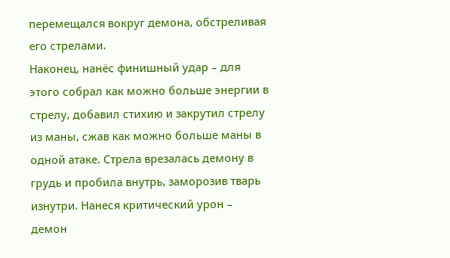перемещался вокруг демона, обстреливая его стрелами.
Наконец, нанёс финишный удар – для этого собрал как можно больше энергии в стрелу, добавил стихию и закрутил стрелу из маны, сжав как можно больше маны в одной атаке. Стрела врезалась демону в грудь и пробила внутрь, заморозив тварь изнутри. Нанеся критический урон – демон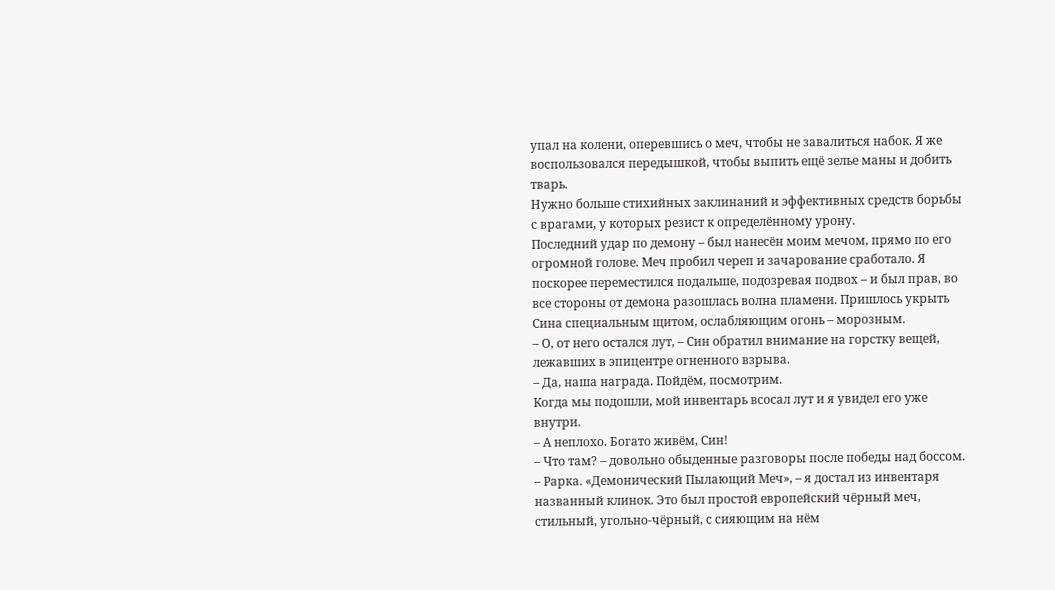упал на колени, оперевшись о меч, чтобы не завалиться набок. Я же воспользовался передышкой, чтобы выпить ещё зелье маны и добить тварь.
Нужно больше стихийных заклинаний и эффективных средств борьбы с врагами, у которых резист к определённому урону.
Последний удар по демону – был нанесён моим мечом, прямо по его огромной голове. Меч пробил череп и зачарование сработало. Я поскорее переместился подальше, подозревая подвох – и был прав, во все стороны от демона разошлась волна пламени. Пришлось укрыть Сина специальным щитом, ослабляющим огонь – морозным.
– О, от него остался лут, – Син обратил внимание на горстку вещей, лежавших в эпицентре огненного взрыва.
– Да, наша награда. Пойдём, посмотрим.
Когда мы подошли, мой инвентарь всосал лут и я увидел его уже внутри.
– А неплохо. Богато живём, Син!
– Что там? – довольно обыденные разговоры после победы над боссом.
– Рарка. «Демонический Пылающий Меч», – я достал из инвентаря названный клинок. Это был простой европейский чёрный меч, стильный, угольно-чёрный, с сияющим на нём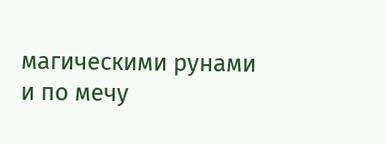магическими рунами и по мечу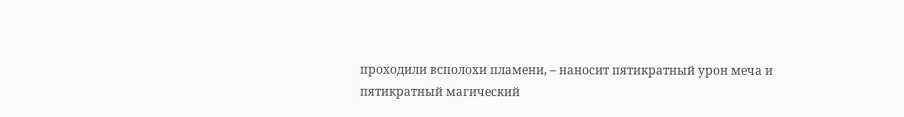проходили всполохи пламени, – наносит пятикратный урон меча и пятикратный магический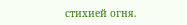стихией огня.